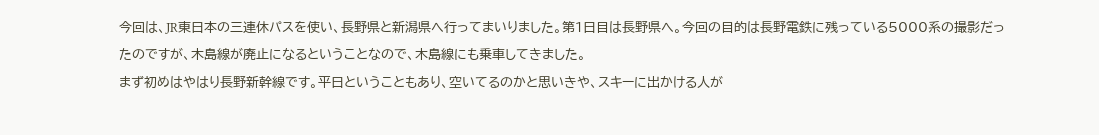今回は、JR東日本の三連休パスを使い、長野県と新潟県へ行ってまいりました。第1日目は長野県へ。今回の目的は長野電鉄に残っている5000系の撮影だったのですが、木島線が廃止になるということなので、木島線にも乗車してきました。
まず初めはやはり長野新幹線です。平日ということもあり、空いてるのかと思いきや、スキーに出かける人が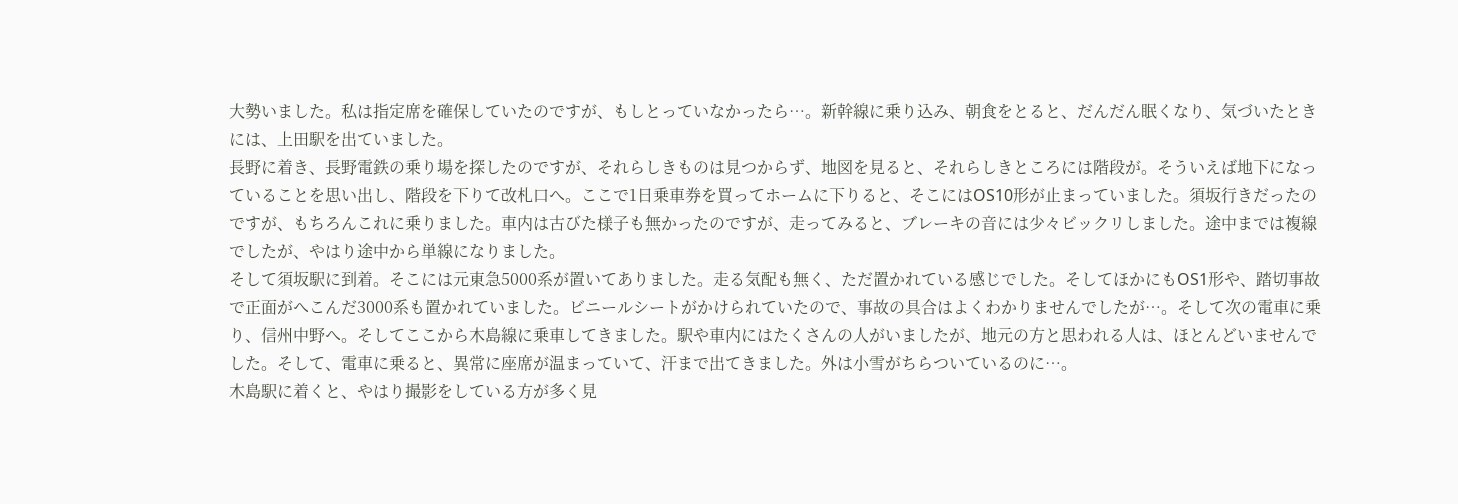大勢いました。私は指定席を確保していたのですが、もしとっていなかったら…。新幹線に乗り込み、朝食をとると、だんだん眠くなり、気づいたときには、上田駅を出ていました。
長野に着き、長野電鉄の乗り場を探したのですが、それらしきものは見つからず、地図を見ると、それらしきところには階段が。そういえば地下になっていることを思い出し、階段を下りて改札口へ。ここで1日乗車券を買ってホームに下りると、そこにはOS10形が止まっていました。須坂行きだったのですが、もちろんこれに乗りました。車内は古びた様子も無かったのですが、走ってみると、ブレーキの音には少々ビックリしました。途中までは複線でしたが、やはり途中から単線になりました。
そして須坂駅に到着。そこには元東急5000系が置いてありました。走る気配も無く、ただ置かれている感じでした。そしてほかにもOS1形や、踏切事故で正面がへこんだ3000系も置かれていました。ビニールシートがかけられていたので、事故の具合はよくわかりませんでしたが…。そして次の電車に乗り、信州中野へ。そしてここから木島線に乗車してきました。駅や車内にはたくさんの人がいましたが、地元の方と思われる人は、ほとんどいませんでした。そして、電車に乗ると、異常に座席が温まっていて、汗まで出てきました。外は小雪がちらついているのに…。
木島駅に着くと、やはり撮影をしている方が多く見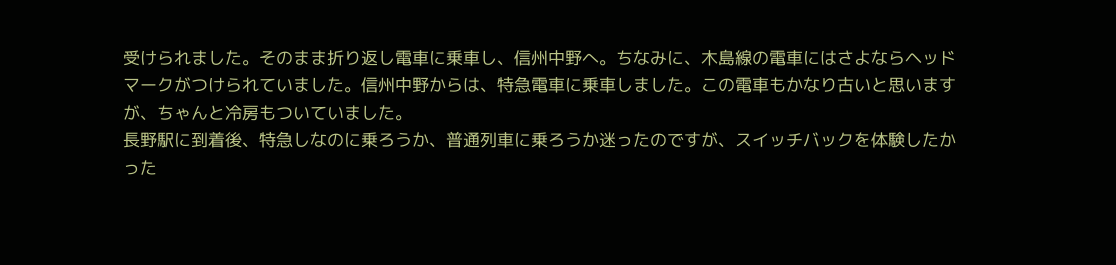受けられました。そのまま折り返し電車に乗車し、信州中野へ。ちなみに、木島線の電車にはさよならヘッドマークがつけられていました。信州中野からは、特急電車に乗車しました。この電車もかなり古いと思いますが、ちゃんと冷房もついていました。
長野駅に到着後、特急しなのに乗ろうか、普通列車に乗ろうか迷ったのですが、スイッチバックを体験したかった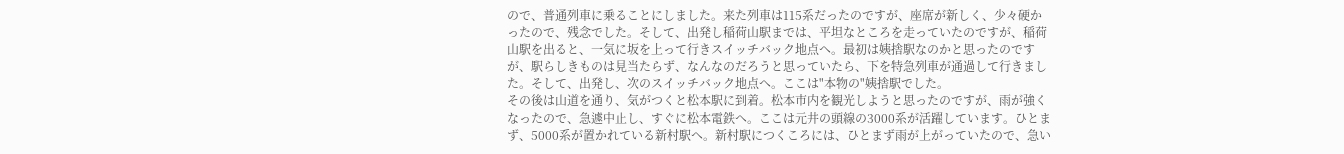ので、普通列車に乗ることにしました。来た列車は115系だったのですが、座席が新しく、少々硬かったので、残念でした。そして、出発し稲荷山駅までは、平坦なところを走っていたのですが、稲荷山駅を出ると、一気に坂を上って行きスイッチバック地点へ。最初は姨捨駅なのかと思ったのですが、駅らしきものは見当たらず、なんなのだろうと思っていたら、下を特急列車が通過して行きました。そして、出発し、次のスイッチバック地点へ。ここは"本物の"姨捨駅でした。
その後は山道を通り、気がつくと松本駅に到着。松本市内を観光しようと思ったのですが、雨が強くなったので、急遽中止し、すぐに松本電鉄へ。ここは元井の頭線の3000系が活躍しています。ひとまず、5000系が置かれている新村駅へ。新村駅につくころには、ひとまず雨が上がっていたので、急い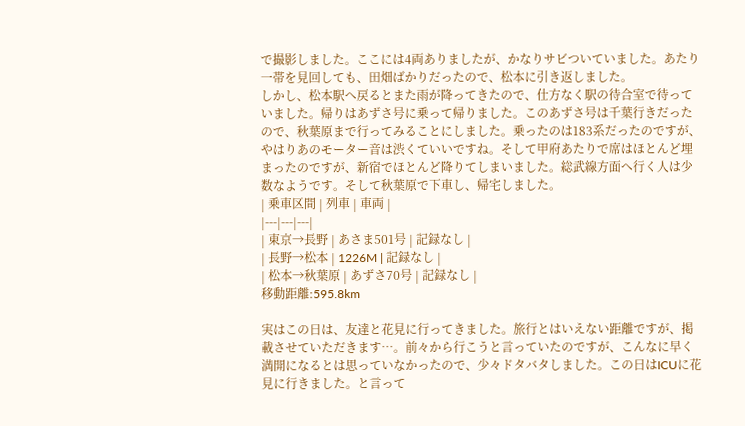で撮影しました。ここには4両ありましたが、かなりサビついていました。あたり一帯を見回しても、田畑ばかりだったので、松本に引き返しました。
しかし、松本駅へ戻るとまた雨が降ってきたので、仕方なく駅の待合室で待っていました。帰りはあずさ号に乗って帰りました。このあずさ号は千葉行きだったので、秋葉原まで行ってみることにしました。乗ったのは183系だったのですが、やはりあのモーター音は渋くていいですね。そして甲府あたりで席はほとんど埋まったのですが、新宿でほとんど降りてしまいました。総武線方面へ行く人は少数なようです。そして秋葉原で下車し、帰宅しました。
| 乗車区間 | 列車 | 車両 |
|---|---|---|
| 東京→長野 | あさま501号 | 記録なし |
| 長野→松本 | 1226M | 記録なし |
| 松本→秋葉原 | あずさ70号 | 記録なし |
移動距離:595.8km

実はこの日は、友達と花見に行ってきました。旅行とはいえない距離ですが、掲載させていただきます…。前々から行こうと言っていたのですが、こんなに早く満開になるとは思っていなかったので、少々ドタバタしました。この日はICUに花見に行きました。と言って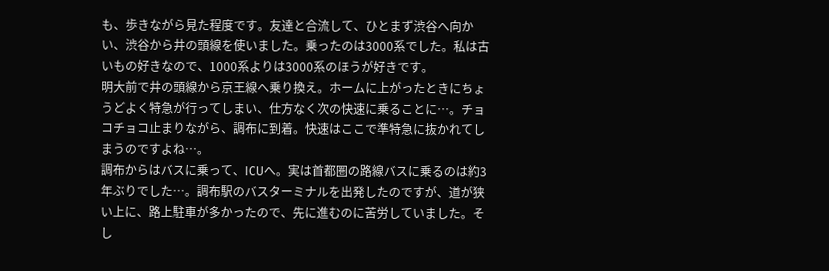も、歩きながら見た程度です。友達と合流して、ひとまず渋谷へ向かい、渋谷から井の頭線を使いました。乗ったのは3000系でした。私は古いもの好きなので、1000系よりは3000系のほうが好きです。
明大前で井の頭線から京王線へ乗り換え。ホームに上がったときにちょうどよく特急が行ってしまい、仕方なく次の快速に乗ることに…。チョコチョコ止まりながら、調布に到着。快速はここで準特急に抜かれてしまうのですよね…。
調布からはバスに乗って、ICUへ。実は首都圏の路線バスに乗るのは約3年ぶりでした…。調布駅のバスターミナルを出発したのですが、道が狭い上に、路上駐車が多かったので、先に進むのに苦労していました。そし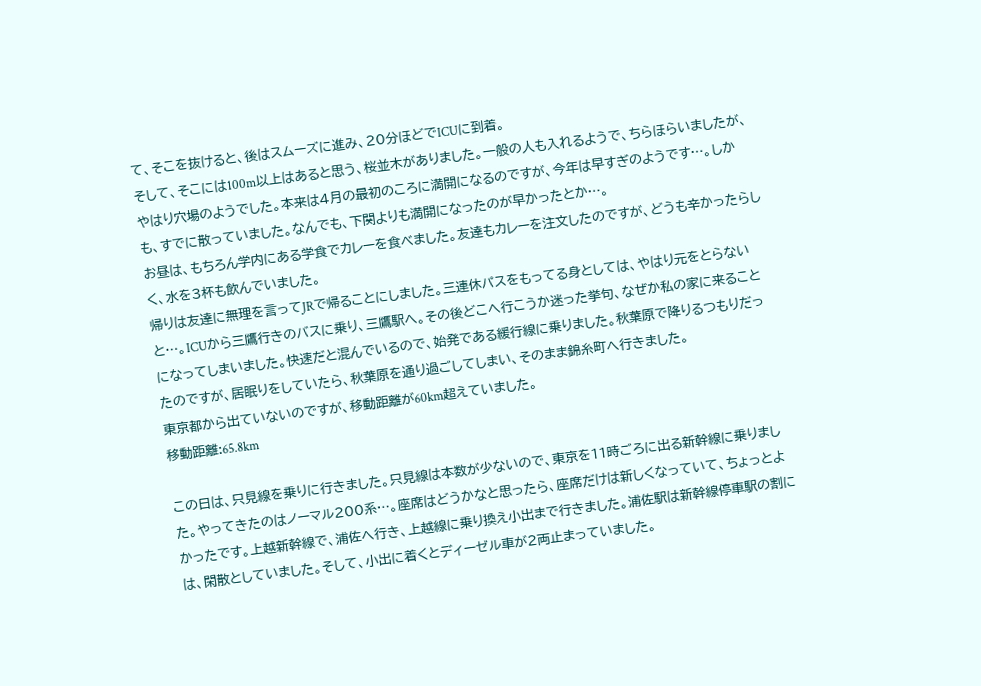て、そこを抜けると、後はスムーズに進み、20分ほどでICUに到着。
そして、そこには100m以上はあると思う、桜並木がありました。一般の人も入れるようで、ちらほらいましたが、やはり穴場のようでした。本来は4月の最初のころに満開になるのですが、今年は早すぎのようです…。しかも、すでに散っていました。なんでも、下関よりも満開になったのが早かったとか…。
お昼は、もちろん学内にある学食でカレーを食べました。友達もカレーを注文したのですが、どうも辛かったらしく、水を3杯も飲んでいました。
帰りは友達に無理を言ってJRで帰ることにしました。三連休パスをもってる身としては、やはり元をとらないと…。ICUから三鷹行きのバスに乗り、三鷹駅へ。その後どこへ行こうか迷った挙句、なぜか私の家に来ることになってしまいました。快速だと混んでいるので、始発である緩行線に乗りました。秋葉原で降りるつもりだったのですが、居眠りをしていたら、秋葉原を通り過ごしてしまい、そのまま錦糸町へ行きました。
東京都から出ていないのですが、移動距離が60km超えていました。
移動距離:65.8km

この日は、只見線を乗りに行きました。只見線は本数が少ないので、東京を11時ごろに出る新幹線に乗りました。やってきたのはノーマル200系…。座席はどうかなと思ったら、座席だけは新しくなっていて、ちょっとよかったです。上越新幹線で、浦佐へ行き、上越線に乗り換え小出まで行きました。浦佐駅は新幹線停車駅の割には、閑散としていました。そして、小出に着くとディーゼル車が2両止まっていました。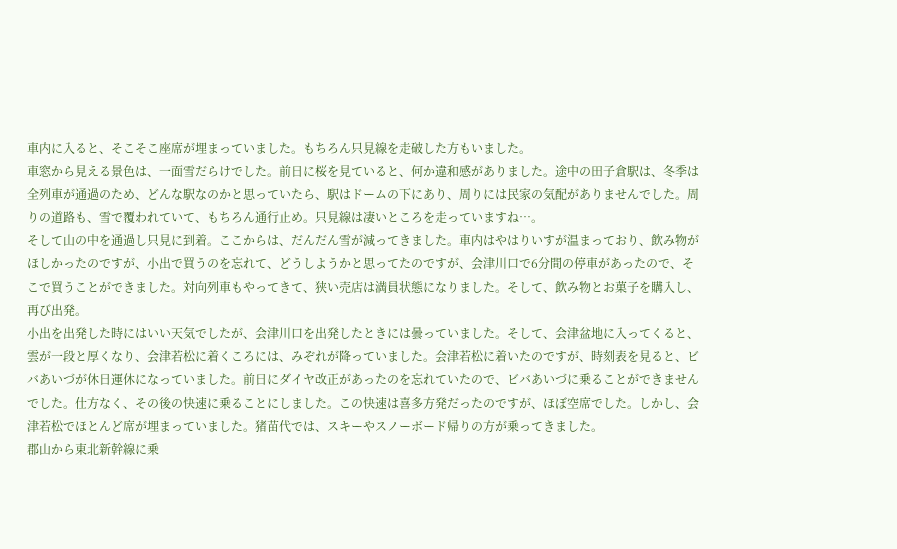車内に入ると、そこそこ座席が埋まっていました。もちろん只見線を走破した方もいました。
車窓から見える景色は、一面雪だらけでした。前日に桜を見ていると、何か違和感がありました。途中の田子倉駅は、冬季は全列車が通過のため、どんな駅なのかと思っていたら、駅はドームの下にあり、周りには民家の気配がありませんでした。周りの道路も、雪で覆われていて、もちろん通行止め。只見線は凄いところを走っていますね…。
そして山の中を通過し只見に到着。ここからは、だんだん雪が減ってきました。車内はやはりいすが温まっており、飲み物がほしかったのですが、小出で買うのを忘れて、どうしようかと思ってたのですが、会津川口で6分間の停車があったので、そこで買うことができました。対向列車もやってきて、狭い売店は満員状態になりました。そして、飲み物とお菓子を購入し、再び出発。
小出を出発した時にはいい天気でしたが、会津川口を出発したときには曇っていました。そして、会津盆地に入ってくると、雲が一段と厚くなり、会津若松に着くころには、みぞれが降っていました。会津若松に着いたのですが、時刻表を見ると、ビバあいづが休日運休になっていました。前日にダイヤ改正があったのを忘れていたので、ビバあいづに乗ることができませんでした。仕方なく、その後の快速に乗ることにしました。この快速は喜多方発だったのですが、ほぼ空席でした。しかし、会津若松でほとんど席が埋まっていました。猪苗代では、スキーやスノーボード帰りの方が乗ってきました。
郡山から東北新幹線に乗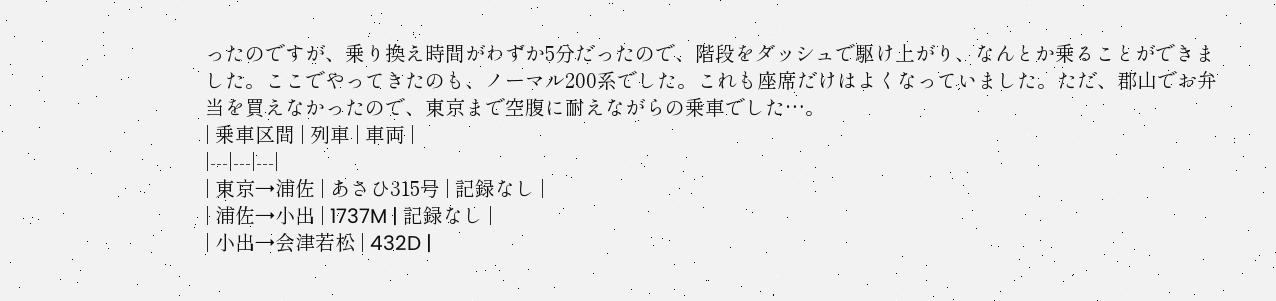ったのですが、乗り換え時間がわずか5分だったので、階段をダッシュで駆け上がり、なんとか乗ることができました。ここでやってきたのも、ノーマル200系でした。これも座席だけはよくなっていました。ただ、郡山でお弁当を買えなかったので、東京まで空腹に耐えながらの乗車でした…。
| 乗車区間 | 列車 | 車両 |
|---|---|---|
| 東京→浦佐 | あさひ315号 | 記録なし |
| 浦佐→小出 | 1737M | 記録なし |
| 小出→会津若松 | 432D |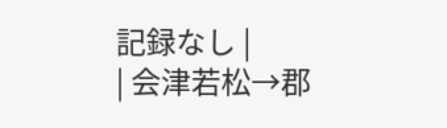記録なし |
| 会津若松→郡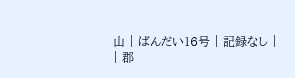山 | ばんだい16号 | 記録なし |
| 郡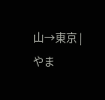山→東京 | やま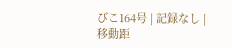びこ164号 | 記録なし |
移動距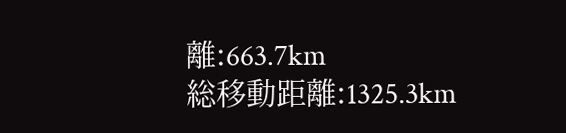離:663.7km
総移動距離:1325.3km